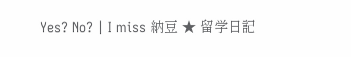Yes? No? | I miss 納豆 ★ 留学日記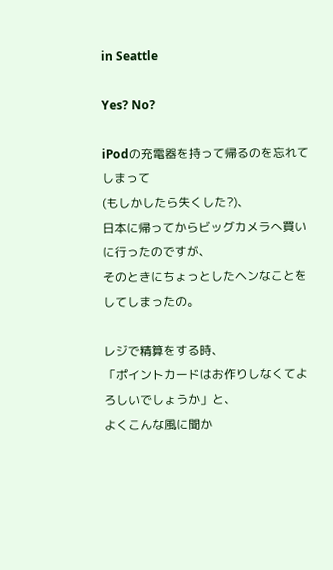in Seattle

Yes? No?

iPodの充電器を持って帰るのを忘れてしまって
(もしかしたら失くした?)、
日本に帰ってからビッグカメラへ買いに行ったのですが、
そのときにちょっとしたヘンなことをしてしまったの。

レジで精算をする時、
「ポイントカードはお作りしなくてよろしいでしょうか」と、
よくこんな風に聞か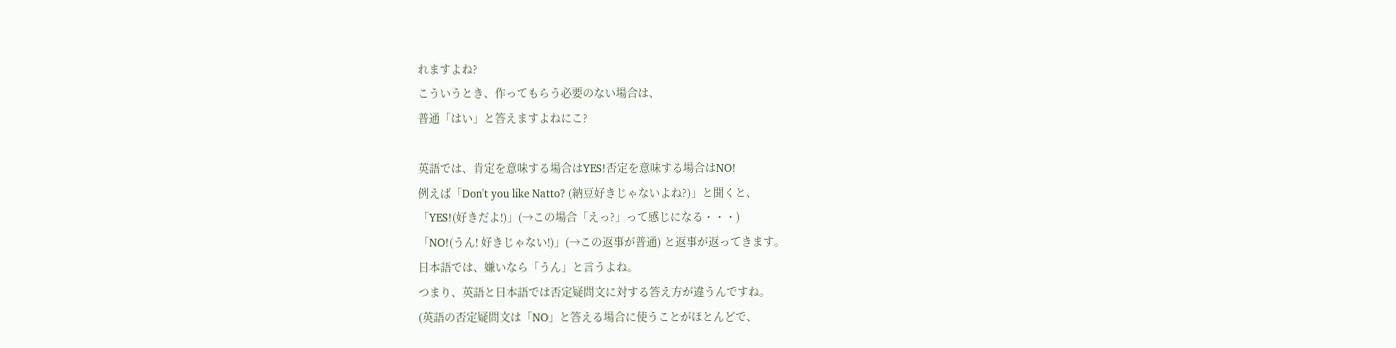れますよね?
こういうとき、作ってもらう必要のない場合は、
普通「はい」と答えますよねにこ?

英語では、肯定を意味する場合はYES!否定を意味する場合はNO!
例えば「Don't you like Natto? (納豆好きじゃないよね?)」と聞くと、
「YES!(好きだよ!)」(→この場合「えっ?」って感じになる・・・)
「NO!(うん! 好きじゃない!)」(→この返事が普通) と返事が返ってきます。
日本語では、嫌いなら「うん」と言うよね。
つまり、英語と日本語では否定疑問文に対する答え方が違うんですね。
(英語の否定疑問文は「NO」と答える場合に使うことがほとんどで、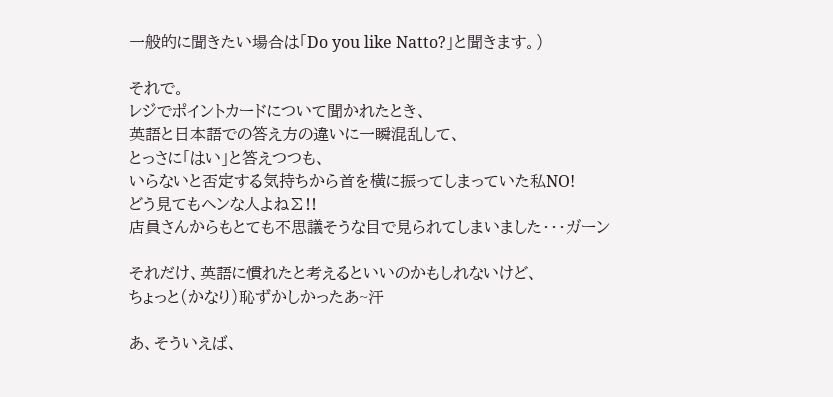一般的に聞きたい場合は「Do you like Natto?」と聞きます。)

それで。
レジでポイントカードについて聞かれたとき、
英語と日本語での答え方の違いに一瞬混乱して、
とっさに「はい」と答えつつも、
いらないと否定する気持ちから首を横に振ってしまっていた私NO!
どう見てもヘンな人よね∑!!
店員さんからもとても不思議そうな目で見られてしまいました・・・ガーン

それだけ、英語に慣れたと考えるといいのかもしれないけど、
ちょっと(かなり)恥ずかしかったあ~汗

あ、そういえば、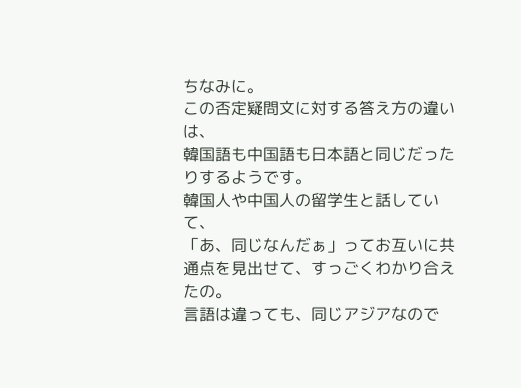ちなみに。
この否定疑問文に対する答え方の違いは、
韓国語も中国語も日本語と同じだったりするようです。
韓国人や中国人の留学生と話していて、
「あ、同じなんだぁ」ってお互いに共通点を見出せて、すっごくわかり合えたの。
言語は違っても、同じアジアなので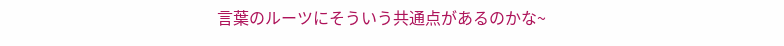言葉のルーツにそういう共通点があるのかな~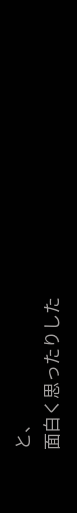と、
面白く思ったりした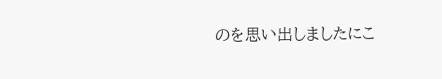のを思い出しましたにこ